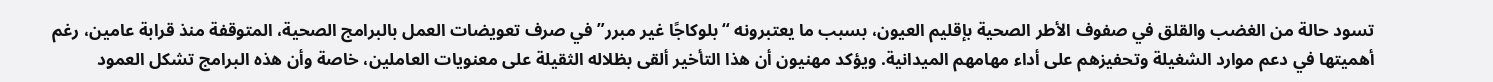تسود حالة من الغضب والقلق في صفوف الأطر الصحية بإقليم العيون، بسبب ما يعتبرونه “بلوكاجًا غير مبرر” في صرف تعويضات العمل بالبرامج الصحية، المتوقفة منذ قرابة عامين، رغم أهميتها في دعم موارد الشغيلة وتحفيزهم على أداء مهامهم الميدانية. ويؤكد مهنيون أن هذا التأخير ألقى بظلاله الثقيلة على معنويات العاملين، خاصة وأن هذه البرامج تشكل العمود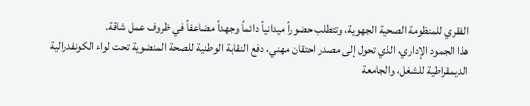الفقري للمنظومة الصحية الجهوية، وتتطلب حضوراً ميدانياً دائماً وجهداً مضاعفاً في ظروف عمل شاقة.
هذا الجمود الإداري، الذي تحول إلى مصدر احتقان مهني، دفع النقابة الوطنية للصحة المنضوية تحت لواء الكونفدرالية الديمقراطية للشغل، والجامعة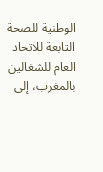الوطنية للصحة التابعة للاتحاد العام للشغالين بالمغرب، إلى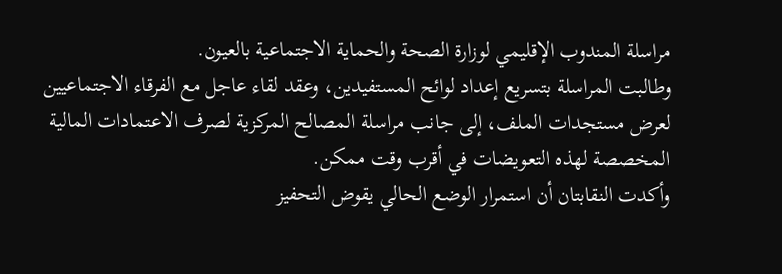مراسلة المندوب الإقليمي لوزارة الصحة والحماية الاجتماعية بالعيون.
وطالبت المراسلة بتسريع إعداد لوائح المستفيدين، وعقد لقاء عاجل مع الفرقاء الاجتماعيين لعرض مستجدات الملف، إلى جانب مراسلة المصالح المركزية لصرف الاعتمادات المالية المخصصة لهذه التعويضات في أقرب وقت ممكن.
وأكدت النقابتان أن استمرار الوضع الحالي يقوض التحفيز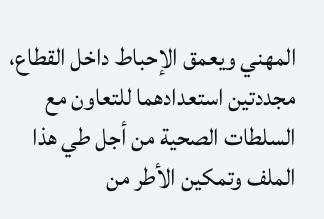المهني ويعمق الإحباط داخل القطاع، مجددتين استعدادهما للتعاون مع السلطات الصحية من أجل طي هذا الملف وتمكين الأطر من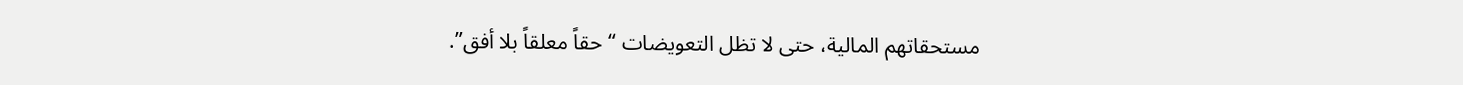مستحقاتهم المالية، حتى لا تظل التعويضات “حقاً معلقاً بلا أفق”.